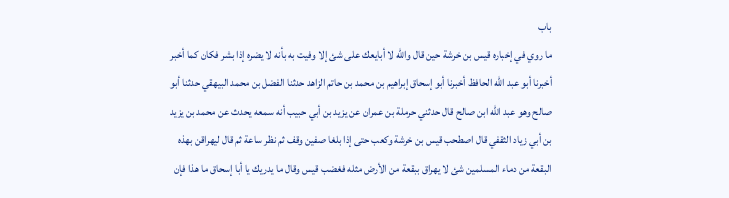باب
ما روي في إخباره قيس بن خرشة حين قال والله لا أبايعك على شئ إلا وفيت به بأنه لا يضره إذا بشر فكان كما أخبر
أخبرنا أبو عبد الله الحافظ أخبرنا أبو إسحاق إبراهيم بن محمد بن حاتم الزاهد حدثنا الفضل بن محمد البيهقي حدثنا أبو صالح وهو عبد الله ابن صالح قال حدثني حرملة بن عمران عن يزيد بن أبي حبيب أنه سمعه يحدث عن محمد بن يزيد بن أبي زياد الثقفي قال اصطحب قيس بن خرشة وكعب حتى إذا بلغا صفين وقف ثم نظر ساعة ثم قال ليهراقن بهذه البقعة من دماء المسلمين شئ لا يهراق ببقعة من الأرض مثله فغضب قيس وقال ما يدريك يا أبا إسحاق ما هذا فإن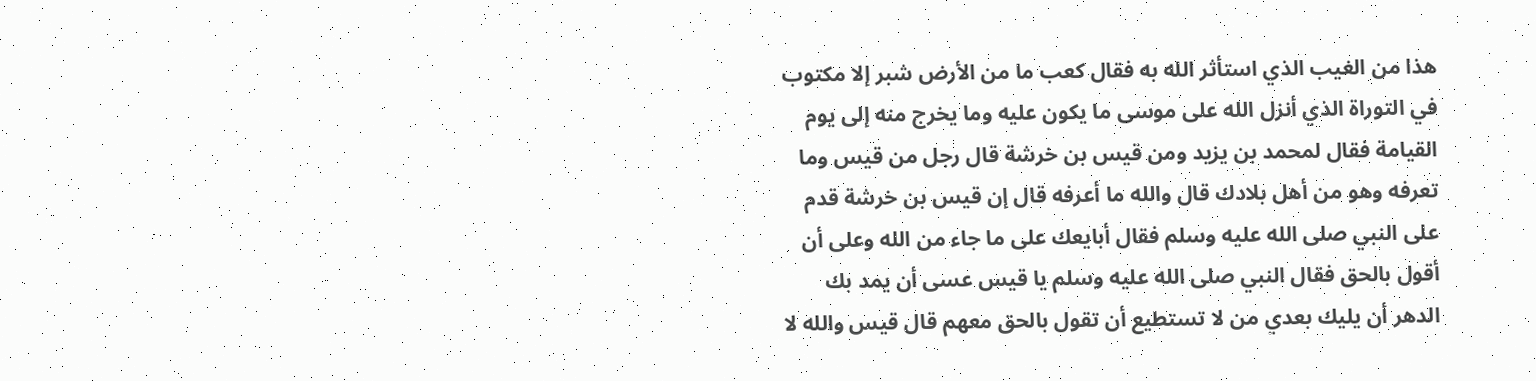هذا من الغيب الذي استأثر الله به فقال كعب ما من الأرض شبر إلا مكتوب في التوراة الذي أنزل الله على موسى ما يكون عليه وما يخرج منه إلى يوم القيامة فقال لمحمد بن يزيد ومن قيس بن خرشة قال رجل من قيس وما تعرفه وهو من أهل بلادك قال والله ما أعرفه قال إن قيس بن خرشة قدم على النبي صلى الله عليه وسلم فقال أبايعك على ما جاء من الله وعلى أن أقول بالحق فقال النبي صلى الله عليه وسلم يا قيس عسى أن يمد بك الدهر أن يليك بعدي من لا تستطيع أن تقول بالحق معهم قال قيس والله لا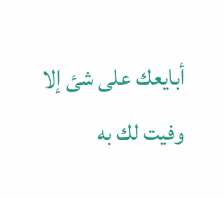أبايعك على شئ إلا وفيت لك به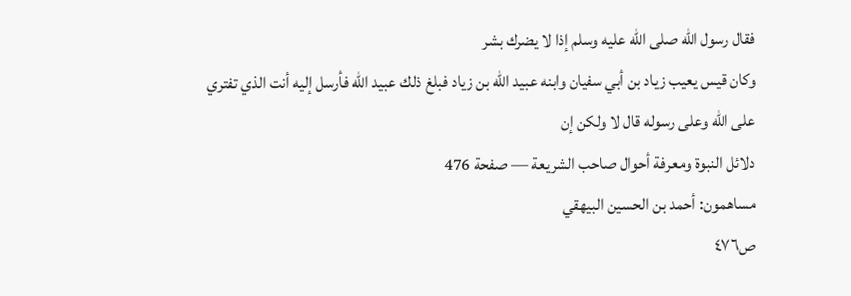فقال رسول الله صلى الله عليه وسلم إذا لا يضرك بشر
وكان قيس يعيب زياد بن أبي سفيان وابنه عبيد الله بن زياد فبلغ ذلك عبيد الله فأرسل إليه أنت الذي تفتري على الله وعلى رسوله قال لا ولكن إن
دلائل النبوة ومعرفة أحوال صاحب الشريعة — صفحة 476
مساهمون: أحمد بن الحسين البيهقي
ص٤٧٦